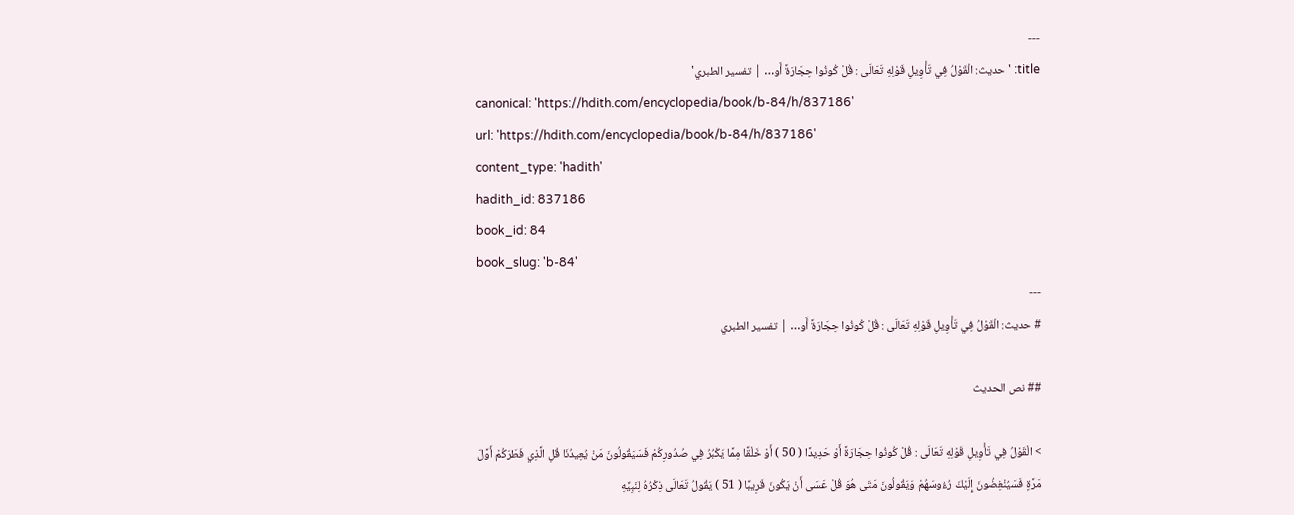---
title: 'حديث: الْقَوْلُ فِي تَأْوِيلِ قَوْلِهِ تَعَالَى : قُلْ كُونُوا حِجَارَةً أَو… | تفسير الطبري'
canonical: 'https://hdith.com/encyclopedia/book/b-84/h/837186'
url: 'https://hdith.com/encyclopedia/book/b-84/h/837186'
content_type: 'hadith'
hadith_id: 837186
book_id: 84
book_slug: 'b-84'
---
# حديث: الْقَوْلُ فِي تَأْوِيلِ قَوْلِهِ تَعَالَى : قُلْ كُونُوا حِجَارَةً أَو… | تفسير الطبري

## نص الحديث

> الْقَوْلُ فِي تَأْوِيلِ قَوْلِهِ تَعَالَى : قُلْ كُونُوا حِجَارَةً أَوْ حَدِيدًا ( 50 ) أَوْ خَلْقًا مِمَّا يَكْبُرُ فِي صُدُورِكُمْ فَسَيَقُولُونَ مَنْ يُعِيدُنَا قُلِ الَّذِي فَطَرَكُمْ أَوَّلَ مَرَّةٍ فَسَيُنْغِضُونَ إِلَيْكَ رُءُوسَهُمْ وَيَقُولُونَ مَتَى هُوَ قُلْ عَسَى أَنْ يَكُونَ قَرِيبًا ( 51 ) يَقُولُ تَعَالَى ذِكْرُهُ لِنَبِيِّهِ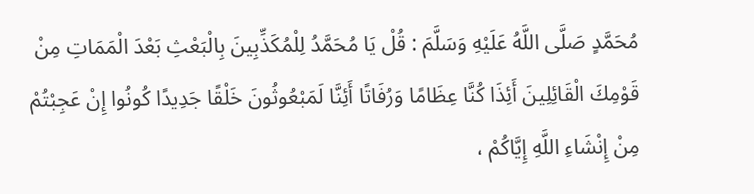مُحَمَّدٍ صَلَّى اللَّهُ عَلَيْهِ وَسَلَّمَ : قُلْ يَا مُحَمَّدُ لِلْمُكَذِّبِينَ بِالْبَعْثِ بَعْدَ الْمَمَاتِ مِنْ قَوْمِكَ الْقَائِلِينَ أَئِذَا كُنَّا عِظَامًا وَرُفَاتًا أَئِنَّا لَمَبْعُوثُونَ خَلْقًا جَدِيدًا كُونُوا إِنْ عَجِبْتُمْ مِنْ إِنْشَاءِ اللَّهِ إِيَّاكُمْ ،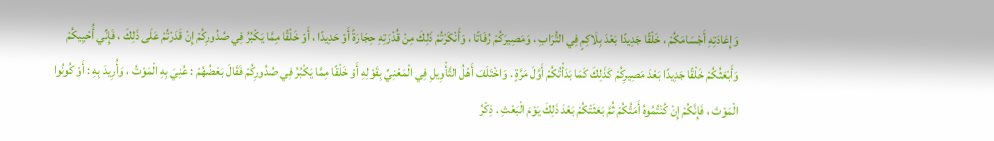وَإِعَادَتِهِ أَجْسَامَكُمْ ، خَلْقًا جَدِيدًا بَعْدَ بِلَاكِمٍ فِي التُّرَابِ ، وَمَصِيرَكُمْ رُفَاتًا ، وَأَنْكَرْتُمْ ذَلِكَ مِنْ قُدْرَتِهِ حِجَارَةً أَوْ حَدِيدًا ، أَوْ خَلْقًا مِمَّا يَكْبُرُ فِي صُدُورِكُمْ إِنْ قَدَرْتُمْ عَلَى ذَلِكَ ، فَإِنِّي أُحْيِيكُمْ وَأَبْعَثُكُمْ خَلْقًا جَدِيدًا بَعْدَ مَصِيرِكُمْ كَذَلِكَ كَمَا بَدَأْتُكُمْ أَوَّلَ مَرَّةٍ . وَاخْتَلَفَ أَهْلُ التَّأْوِيلِ فِي الْمَعْنِيِّ بِقَوْلِهِ أَوْ خَلْقًا مِمَّا يَكْبُرُ فِي صُدُورِكُمْ فَقَالَ بَعْضُهُمْ : عُنِيَ بِهِ الْمَوْتُ ، وَأُرِيدَ بِهِ : أَوْ كُونُوا الْمَوْتَ ، فَإِنَّكُمْ إِنْ كُنْتُمُوهُ أَمَتُّكُمْ ثُمَّ بَعَثَتْكُمْ بَعْدَ ذَلِكَ يَوْمَ الْبَعْثِ . ذِكْرُ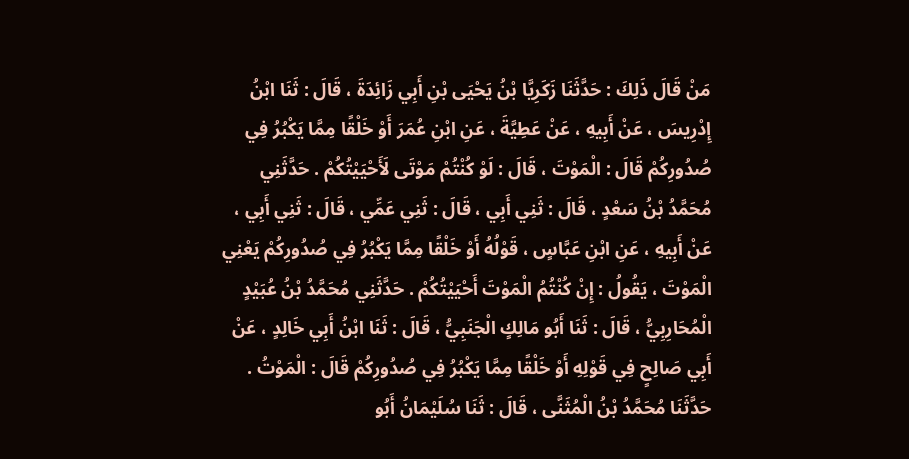مَنْ قَالَ ذَلِكَ : حَدَّثَنَا زَكَرِيَّا بْنُ يَحْيَى بْنِ أَبِي زَائِدَةَ ، قَالَ : ثَنَا ابْنُ إِدْرِيسَ ، عَنْ أَبِيهِ ، عَنْ عَطِيَّةَ ، عَنِ ابْنِ عُمَرَ أَوْ خَلْقًا مِمَّا يَكْبُرُ فِي صُدُورِكُمْ قَالَ : الْمَوْتَ ، قَالَ : لَوْ كُنْتُمْ مَوْتَى لَأَحْيَيْتُكُمْ . حَدَّثَنِي مُحَمَّدُ بْنُ سَعْدٍ ، قَالَ : ثَنِي أَبِي ، قَالَ : ثَنِي عَمِّي ، قَالَ : ثَنِي أَبِي ، عَنْ أَبِيهِ ، عَنِ ابْنِ عَبَّاسٍ ، قَوْلُهُ أَوْ خَلْقًا مِمَّا يَكْبُرُ فِي صُدُورِكُمْ يَعْنِي الْمَوْتَ ، يَقُولُ : إِنْ كُنْتُمُ الْمَوْتَ أَحْيَيْتُكُمْ . حَدَّثَنِي مُحَمَّدُ بْنُ عُبَيْدٍ الْمُحَارِبِيُّ ، قَالَ : ثَنَا أَبُو مَالِكٍ الْجَنَبِيُّ ، قَالَ : ثَنَا ابْنُ أَبِي خَالِدٍ ، عَنْ أَبِي صَالِحٍ فِي قَوْلِهِ أَوْ خَلْقًا مِمَّا يَكْبُرُ فِي صُدُورِكُمْ قَالَ : الْمَوْتُ . حَدَّثَنَا مُحَمَّدُ بْنُ الْمُثَنَّى ، قَالَ : ثَنَا سُلَيْمَانُ أَبُو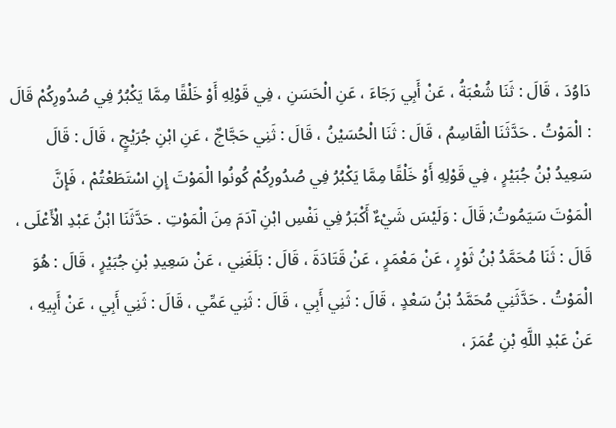دَاوُدَ ، قَالَ : ثَنَا شُعْبَةُ ، عَنْ أَبِي رَجَاءَ ، عَنِ الْحَسَنِ ، فِي قَوْلِهِ أَوْ خَلْقًا مِمَّا يَكْبُرُ فِي صُدُورِكُمْ قَالَ : الْمَوْتُ . حَدَّثَنَا الْقَاسِمُ ، قَالَ : ثَنَا الْحُسَيْنُ ، قَالَ : ثَنِي حَجَّاجٌ ، عَنِ ابْنِ جُرَيْجٍ ، قَالَ : قَالَ سَعِيدُ بْنُ جُبَيْرٍ ، فِي قَوْلِهِ أَوْ خَلْقًا مِمَّا يَكْبُرُ فِي صُدُورِكُمْ كُونُوا الْمَوْتَ إِنِ اسْتَطَعْتُمْ ، فَإِنَّ الْمَوْتَ سَيَمُوتُ; قَالَ : وَلَيْسَ شَيْءٌ أَكْبَرُ فِي نَفْسِ ابْنِ آدَمَ مِنَ الْمَوْتِ . حَدَّثَنَا ابْنُ عَبْدِ الْأَعْلَى ، قَالَ : ثَنَا مُحَمَّدُ بْنُ ثَوْرٍ ، عَنْ مَعْمَرٍ ، عَنْ قَتَادَةَ ، قَالَ : بَلَغَنِي ، عَنْ سَعِيدِ بْنِ جُبَيْرٍ ، قَالَ : هُوَ الْمَوْتُ . حَدَّثَنِي مُحَمَّدُ بْنُ سَعْدٍ ، قَالَ : ثَنِي أَبِي ، قَالَ : ثَنِي عَمِّي ، قَالَ : ثَنِي أَبِي ، عَنْ أَبِيهِ ، عَنْ عَبْدِ اللَّهِ بْنِ عُمَرَ ،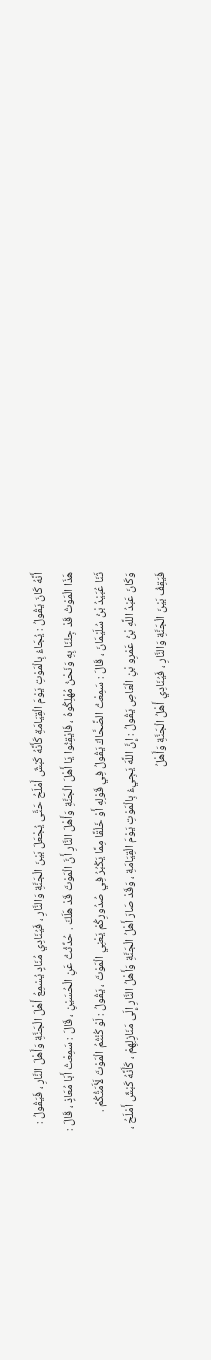أَنَّهُ كَانَ يَقُولُ : يُجَاءُ بِالْمَوْتِ يَوْمَ الْقِيَامَةِ كَأَنَّهُ كَبْشٌ أَمْلَحُ حَتَّى يُجْعَلَ بَيْنَ الْجَنَّةِ وَالنَّارِ ، فَيُنَادِي مُنَادٍ يُسْمِعُ أَهْلَ الْجَنَّةِ وَأَهْلَ النَّارِ ، فَيَقُولُ : هَذَا الْمَوْتُ قَدْ جِئْنَا بِهِ وَنَحْنُ مُهْلِكُوهُ ، فَايْقِنُوا يَا أَهْلَ الْجَنَّةِ وَأَهْلَ النَّارِ أَنَّ الْمَوْتَ قَدْ هَلَكَ . حُدِّثْتُ عَنِ الْحُسَيْنِ ، قَالَ : سَمِعْتُ أَبَا مُعَاذٍ ، قَالَ : ثَنَا عُبَيْدُ بْنُ سُلَيْمَانَ ، قَالَ : سَمِعْتُ الضَّحَّاكَ يَقُولُ فِي قَوْلِهِ أَوْ خَلْقًا مِمَّا يَكْبُرُ فِي صُدُورِكُمْ يَعْنِي الْمَوْتَ ، يَقُولُ : لَوْ كُنْتُمُ الْمَوْتَ لَأَمَتُّكُمْ . وَكَانَ عَبْدُ اللَّهِ بْنُ عَمْرِو بْنِ الْعَاصِ يَقُولُ : إِنَّ اللَّهَ يَجِيءُ بِالْمَوْتِ يَوْمَ الْقِيَامَةِ ، وَقَدْ صَارَ أَهْلُ الْجَنَّةِ وَأَهْلُ النَّارِ إِلَى مَنَازِلِهِمْ ، كَأَنَّهُ كَبْشٌ أَمْلَحُ ، فَيَقِفُ بَيْنَ الْجَنَّةِ وَالنَّارِ ، فَيُنَادِي أَهْلُ الْجَنَّةِ وَأَهْلُ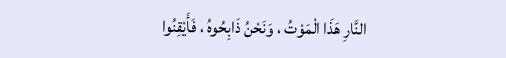النَّارِ هَذَا الْمَوْتُ ، وَنَحْنُ ذَابِحُوهُ ، فَأَيْقِنُوا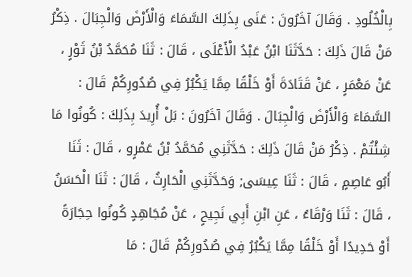بِالْخُلُودِ . وَقَالَ آخَرُونَ : عَنَى بِذَلِكَ السَّمَاءَ وَالْأَرْضَ وَالْجِبَالَ . ذِكْرُ مَنْ قَالَ ذَلِكَ : حَدَّثَنَا ابْنُ عَبْدُ الْأَعْلَى ، قَالَ : ثَنَا مُحَمَّدُ بْنُ ثَوْرٍ ، عَنْ مَعْمَرٍ ، عَنْ قَتَادَةَ أَوْ خَلْقًا مِمَّا يَكْبُرُ فِي صُدُورِكُمْ قَالَ : السَّمَاءَ وَالْأَرْضَ وَالْجِبَالَ . وَقَالَ آخَرُونَ : بَلْ أُرِيدَ بِذَلِكَ : كُونُوا مَا شِئْتُمْ . ذِكْرُ مَنْ قَالَ ذَلِكَ : حَدَّثَنِي مُحَمَّدُ بْنُ عَمْرٍو ، قَالَ : ثَنَا أَبُو عَاصِمٍ ، قَالَ : ثَنَا عِيسَى; وَحَدَّثَنِي الْحَارِثُ ، قَالَ : ثَنَا الْحَسَنُ ، قَالَ : ثَنَا وَرْقَاءُ ، عَنِ ابْنِ أَبِي نَجِيحٍ ، عَنْ مُجَاهِدٍ كُونُوا حِجَارَةً أَوْ حَدِيدًا أَوْ خَلْقًا مِمَّا يَكْبُرُ فِي صُدُورِكُمْ قَالَ : مَا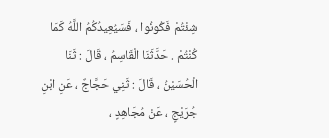شِئْتُمْ فَكُونُوا ، فَسَيُعِيدُكُمُ اللَّهُ كَمَا كُنْتُمْ . حَدَّثَنَا الْقَاسِمُ ، قَالَ : ثَنَا الْحُسَيْنُ ، قَالَ : ثَنِي حَجَّاجٌ ، عَنِ ابْنِ جُرَيْجٍ ، عَنْ مُجَاهِدٍ ،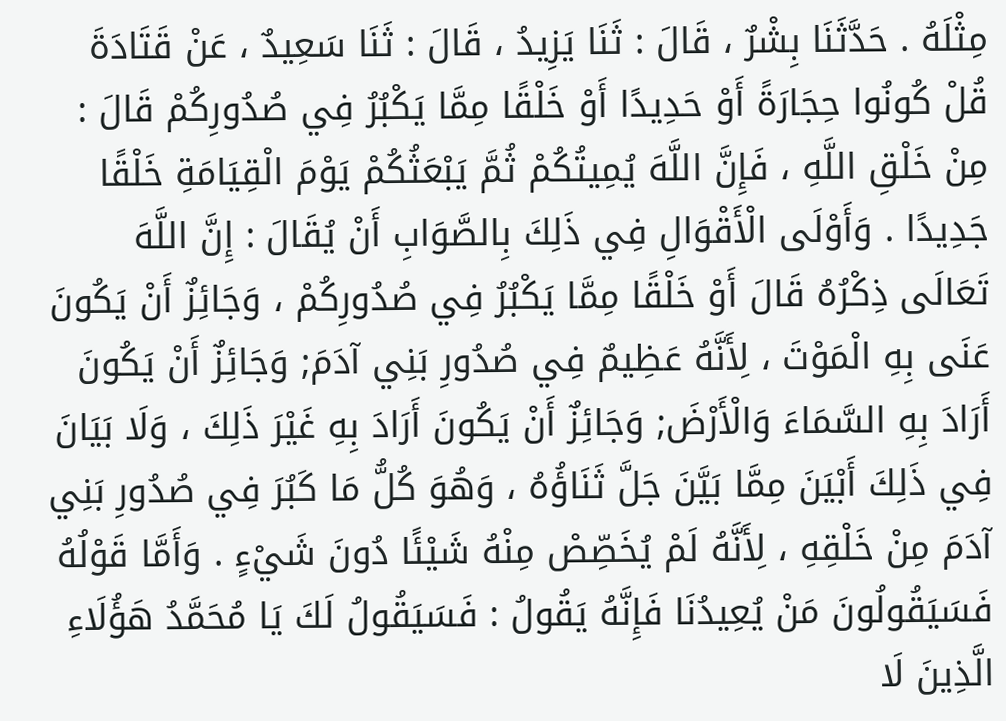مِثْلَهُ . حَدَّثَنَا بِشْرٌ ، قَالَ : ثَنَا يَزِيدُ ، قَالَ : ثَنَا سَعِيدٌ ، عَنْ قَتَادَةَ قُلْ كُونُوا حِجَارَةً أَوْ حَدِيدًا أَوْ خَلْقًا مِمَّا يَكْبُرُ فِي صُدُورِكُمْ قَالَ : مِنْ خَلْقِ اللَّهِ ، فَإِنَّ اللَّهَ يُمِيتُكُمْ ثُمَّ يَبْعَثُكُمْ يَوْمَ الْقِيَامَةِ خَلْقًا جَدِيدًا . وَأَوْلَى الْأَقْوَالِ فِي ذَلِكَ بِالصَّوَابِ أَنْ يُقَالَ : إِنَّ اللَّهَ تَعَالَى ذِكْرُهُ قَالَ أَوْ خَلْقًا مِمَّا يَكْبُرُ فِي صُدُورِكُمْ ، وَجَائِزٌ أَنْ يَكُونَ عَنَى بِهِ الْمَوْتَ ، لِأَنَّهُ عَظِيمٌ فِي صُدُورِ بَنِي آدَمَ; وَجَائِزٌ أَنْ يَكُونَ أَرَادَ بِهِ السَّمَاءَ وَالْأَرْضَ; وَجَائِزٌ أَنْ يَكُونَ أَرَادَ بِهِ غَيْرَ ذَلِكَ ، وَلَا بَيَانَ فِي ذَلِكَ أَبْيَنَ مِمَّا بَيَّنَ جَلَّ ثَنَاؤُهُ ، وَهُوَ كُلُّ مَا كَبُرَ فِي صُدُورِ بَنِي آدَمَ مِنْ خَلْقِهِ ، لِأَنَّهُ لَمْ يُخَصِّصْ مِنْهُ شَيْئًا دُونَ شَيْءٍ . وَأَمَّا قَوْلُهُ فَسَيَقُولُونَ مَنْ يُعِيدُنَا فَإِنَّهُ يَقُولُ : فَسَيَقُولُ لَكَ يَا مُحَمَّدُ هَؤُلَاءِ الَّذِينَ لَا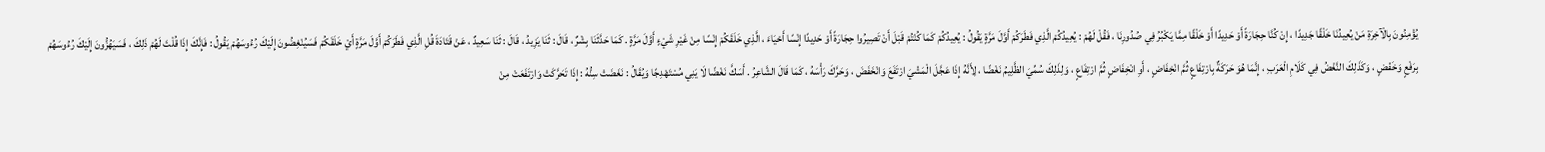يُؤْمِنُونَ بِالْآخِرَةِ مَنْ يُعِيدُنَا خَلْقًا جَدِيدًا ، إِنْ كُنَّا حِجَارَةً أَوْ حَدِيدًا أَوْ خَلْقًا مِمَّا يَكْبُرُ فِي صُدُورِنَا ، فَقُلْ لَهُمْ : يُعِيدُكُمْ الَّذِي فَطَرَكُمْ أَوَّلَ مَرَّةٍ يَقُولُ : يُعِيدُكُمْ كَمَا كُنْتُمْ قَبْلَ أَنْ تَصِيرُوا حِجَارَةً أَوْ حَدِيدًا إِنْسًا أَحْيَاءَ ، الَّذِي خَلَقَكُمْ إِنْسًا مِنْ غَيْرِ شَيْءٍ أَوَّلَ مَرَّةٍ . كَمَا حَدَّثَنَا بِشْرٌ ، قَالَ : ثَنَا يَزِيدُ ، قَالَ : ثَنَا سَعِيدٌ ، عَنْ قَتَادَةَ قُلِ الَّذِي فَطَرَكُمْ أَوَّلَ مَرَّةٍ أَيْ خَلَقَكُمْ فَسَيُنْغِضُونَ إِلَيْكَ رُءُوسَهُمْ يَقُولُ : فَإِنَّكَ إِذَا قُلْتَ لَهُمْ ذَلِكَ ، فَسَيَهُزُّونَ إِلَيْكَ رُءُوسَهُمْ بِرَفْعٍ وَخَفْضٍ ، وَكَذَلِكَ النَّغْضُ فِي كَلَامِ الْعَرَبِ ، إِنَّمَا هُوَ حَرَكَةٌ بِارْتِفَاعٍ ثُمَّ انْخِفَاضٍ ، أَوِ انْخِفَاضٍ ثُمَّ ارْتِفَاعٍ ، وَلِذَلِكَ سُمِّيَ الظَّلِيمُ نَغْضًا ، لِأَنَّهُ إِذَا عَجَّلَ الْمَشْيَ ارْتَفَعَ وَانْخَفَضَ ، وَحَرَّكَ رَأْسَهُ ، كَمَا قَالَ الشَّاعِرُ . أَسَكَّ نَغْضًا لَا يَنِي مُسْتَهْدِجًا وَيُقَالُ : نَغَضَتْ سِنُّهُ : إِذَا تَحَرَّكَتْ وَارْتَفَعَتْ مِنْ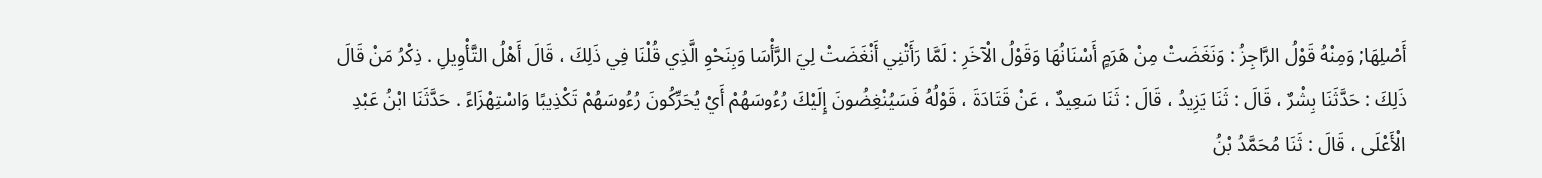أَصْلِهَا; وَمِنْهُ قَوْلُ الرَّاجِزُ : وَنَغَضَتْ مِنْ هَرَمٍ أَسْنَانُهَا وَقَوْلُ الْآخَرِ : لَمَّا رَأَتْنِي أَنْغَضَتْ لِيَ الرَّأْسَا وَبِنَحْوِ الَّذِي قُلْنَا فِي ذَلِكَ ، قَالَ أَهْلُ التَّأْوِيلِ . ذِكْرُ مَنْ قَالَ ذَلِكَ : حَدَّثَنَا بِشْرٌ ، قَالَ : ثَنَا يَزِيدُ ، قَالَ : ثَنَا سَعِيدٌ ، عَنْ قَتَادَةَ ، قَوْلُهُ فَسَيُنْغِضُونَ إِلَيْكَ رُءُوسَهُمْ أَيْ يُحَرِّكُونَ رُءُوسَهُمْ تَكْذِيبًا وَاسْتِهْزَاءً . حَدَّثَنَا ابْنُ عَبْدِ الْأَعْلَى ، قَالَ : ثَنَا مُحَمَّدُ بْنُ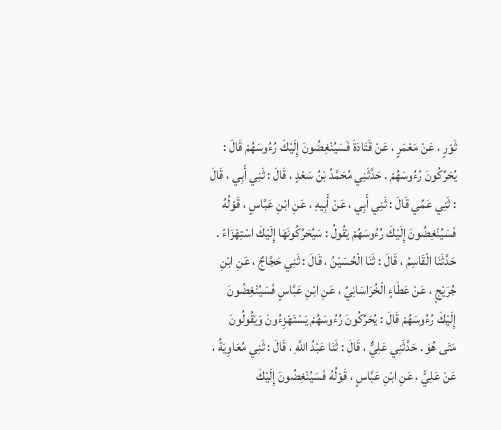ثَوْرٍ ، عَنْ مَعْمَرٍ ، عَنْ قَتَادَةَ فَسَيُنْغِضُونَ إِلَيْكَ رُءُوسَهُمْ قَالَ : يُحَرِّكُونَ رُءُوسَهُمْ . حَدَّثَنِي مُحَمَّدُ بْنُ سَعْدٍ ، قَالَ : ثَنِي أَبِي ، قَالَ : ثَنِي عَمِّي قَالَ : ثَنِي أَبِي ، عَنْ أَبِيهِ ، عَنِ ابْنِ عَبَّاسٍ ، قَوْلُهُ فَسَيُنْغِضُونَ إِلَيْكَ رُءُوسَهُمْ يَقُولُ : سَيُحَرِّكُونَهَا إِلَيْكَ اسْتِهْزَاءً . حَدَّثَنَا الْقَاسِمُ ، قَالَ : ثَنَا الْحُسَيْنُ ، قَالَ : ثَنِي حَجَّاجٌ ، عَنِ ابْنِ جُرَيْجٍ ، عَنْ عَطَاءٍ الْخُرَاسَانِيِّ ، عَنِ ابْنِ عَبَّاسٍ فَسَيُنْغِضُونَ إِلَيْكَ رُءُوسَهُمْ قَالَ : يُحَرِّكُونَ رُءُوسَهُمْ يَسْتَهْزِءُونَ وَيَقُولُونَ مَتَى هُوَ . حَدَّثَنِي عَلِيٌّ ، قَالَ : ثَنَا عَبْدُ اللَّهِ ، قَالَ : ثَنِي مُعَاوِيَةُ ، عَنْ عَلِيٍّ ، عَنِ ابْنِ عَبَّاسٍ ، قَوْلُهُ فَسَيُنْغِضُونَ إِلَيْكَ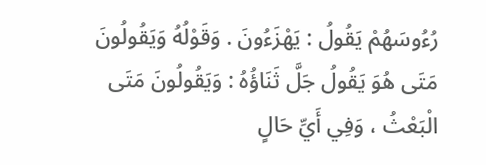رُءُوسَهُمْ يَقُولُ : يَهْزَءُونَ . وَقَوْلُهُ وَيَقُولُونَ مَتَى هُوَ يَقُولُ جَلَّ ثَنَاؤُهُ : وَيَقُولُونَ مَتَى الْبَعْثُ ، وَفِي أَيِّ حَالٍ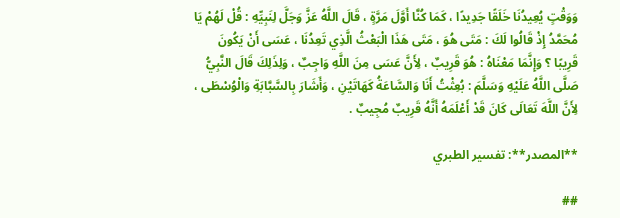وَوَقْتٍ يُعِيدُنَا خَلَقًا جَدِيدًا ، كَمَا كُنَّا أَوَّلَ مَرَّةٍ ، قَالَ اللَّهُ عَزَّ وَجَلَّ لِنَبِيِّهِ : قُلْ لَهُمْ يَا مُحَمَّدُ إِذْ قَالُوا لَكَ : مَتَى هُوَ ، مَتَى هَذَا الْبَعْثُ الَّذِي تَعِدُنَا ، عَسَى أَنْ يَكُونَ قَرِيبًا ؟ وَإِنَّمَا مَعْنَاهُ : هُوَ قَرِيبٌ ، لِأَنَّ عَسَى مِنَ اللَّهِ وَاجِبٌ ، وَلِذَلِكَ قَالَ النَّبِيُّ صَلَّى اللَّهُ عَلَيْهِ وَسَلَّمَ : بُعِثْتُ أَنَا وَالسَّاعَةُ كَهَاتَيْنِ ، وَأَشَارَ بِالسَّبَّابَةِ وَالْوُسْطَى ، لِأَنَّ اللَّهَ تَعَالَى كَانَ قَدْ أَعْلَمَهُ أَنَّهُ قَرِيبٌ مُجِيبٌ .

**المصدر**: تفسير الطبري

##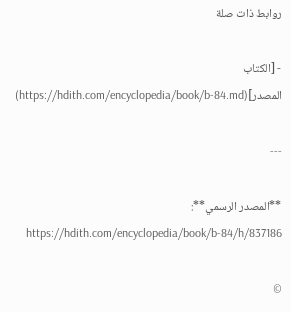روابط ذات صلة

- [الكتاب المصدر](https://hdith.com/encyclopedia/book/b-84.md)

---

**المصدر الرسمي**: https://hdith.com/encyclopedia/book/b-84/h/837186

©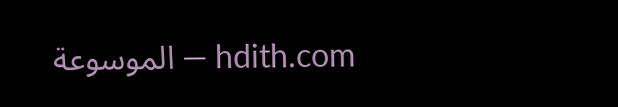hdith.com — الموسوعة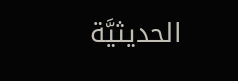الحديثيَّة